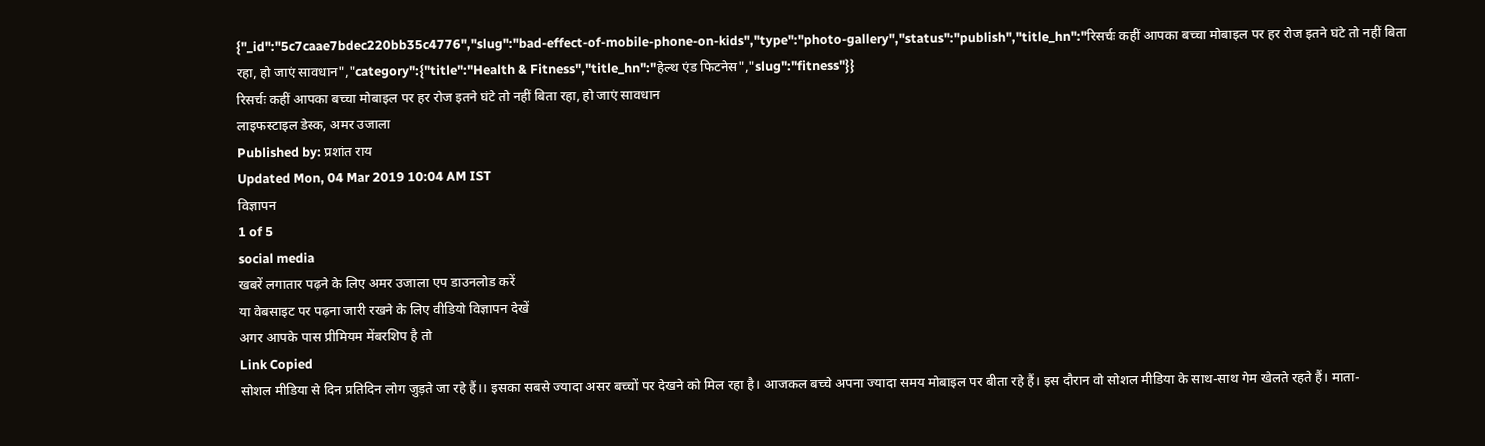{"_id":"5c7caae7bdec220bb35c4776","slug":"bad-effect-of-mobile-phone-on-kids","type":"photo-gallery","status":"publish","title_hn":"रिसर्चः कहीं आपका बच्चा मोबाइल पर हर रोज इतने घंटे तो नहीं बिता रहा, हो जाएं सावधान","category":{"title":"Health & Fitness","title_hn":"हेल्थ एंड फिटनेस","slug":"fitness"}}
रिसर्चः कहीं आपका बच्चा मोबाइल पर हर रोज इतने घंटे तो नहीं बिता रहा, हो जाएं सावधान
लाइफस्टाइल डेस्क, अमर उजाला
Published by: प्रशांत राय
Updated Mon, 04 Mar 2019 10:04 AM IST
विज्ञापन
1 of 5
social media
खबरें लगातार पढ़ने के लिए अमर उजाला एप डाउनलोड करें
या वेबसाइट पर पढ़ना जारी रखने के लिए वीडियो विज्ञापन देखें
अगर आपके पास प्रीमियम मेंबरशिप है तो
Link Copied
सोशल मीडिया से दिन प्रतिदिन लोग जुड़ते जा रहे हैं।। इसका सबसे ज्यादा असर बच्चों पर देखने को मिल रहा है। आजकल बच्चे अपना ज्यादा समय मोबाइल पर बीता रहे हैं। इस दौरान वो सोशल मीडिया के साथ-साथ गेम खेलते रहते हैं। माता-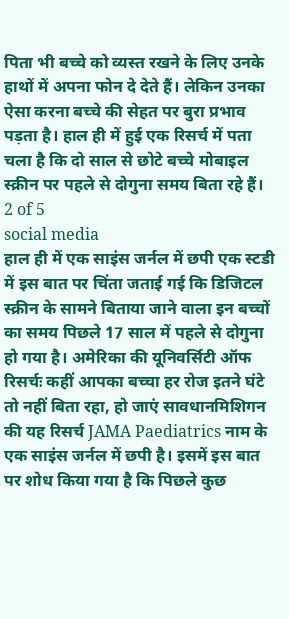पिता भी बच्चे को व्यस्त रखने के लिए उनके हाथों में अपना फोन दे देते हैं। लेकिन उनका ऐसा करना बच्चे की सेहत पर बुरा प्रभाव पड़ता है। हाल ही में हुई एक रिसर्च में पता चला है कि दो साल से छोटे बच्चे मोबाइल स्क्रीन पर पहले से दोगुना समय बिता रहे हैं।
2 of 5
social media
हाल ही में एक साइंस जर्नल में छपी एक स्टडी में इस बात पर चिंता जताई गई कि डिजिटल स्क्रीन के सामने बिताया जाने वाला इन बच्चों का समय पिछले 17 साल में पहले से दोगुना हो गया है। अमेरिका की यूनिवर्सिटी ऑफ रिसर्चः कहीं आपका बच्चा हर रोज इतने घंटे तो नहीं बिता रहा, हो जाएं सावधानमिशिगन की यह रिसर्च JAMA Paediatrics नाम के एक साइंस जर्नल में छपी है। इसमें इस बात पर शोध किया गया है कि पिछले कुछ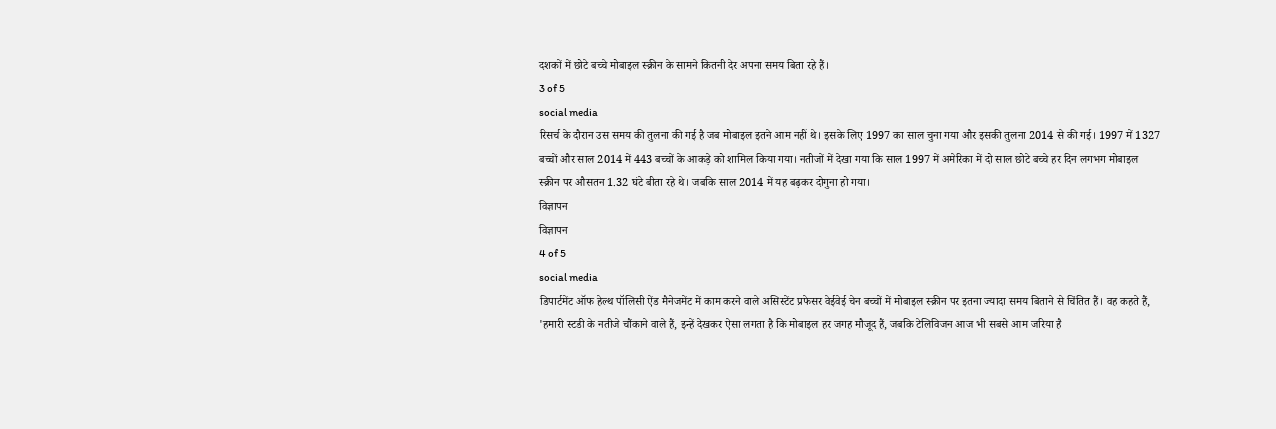दशकों में छोटे बच्चे मोबाइल स्क्रीन के सामने कितनी देर अपना समय बिता रहे हैं।
3 of 5
social media
रिसर्च के दौरान उस समय की तुलना की गई है जब मोबाइल इतने आम नहीं थे। इसके लिए 1997 का साल चुना गया और इसकी तुलना 2014 से की गई। 1997 में 1327 बच्चों और साल 2014 में 443 बच्चों के आकड़े को शामिल किया गया। नतीजों में देखा गया कि साल 1997 में अमेरिका में दो साल छोटे बच्चे हर दिन लगभग मोबाइल स्क्रीन पर औसतन 1.32 घंटे बीता रहे थे। जबकि साल 2014 में यह बढ़कर दोगुना हो गया।
विज्ञापन
विज्ञापन
4 of 5
social media
डिपार्टमेंट ऑफ हेल्थ पॉलिसी ऐंड मैनेजमेंट में काम करने वाले असिस्टेंट प्रफेसर वेईवेई चेन बच्चों में मोबाइल स्क्रीन पर इतना ज्यादा समय बिताने से चिंतित हैं। वह कहते हैं, 'हमारी स्टडी के नतीजे चौंकाने वाले हैं, इन्हें देखकर ऐसा लगता है कि मोबाइल हर जगह मौजूद हैं, जबकि टेलिविजन आज भी सबसे आम जरिया है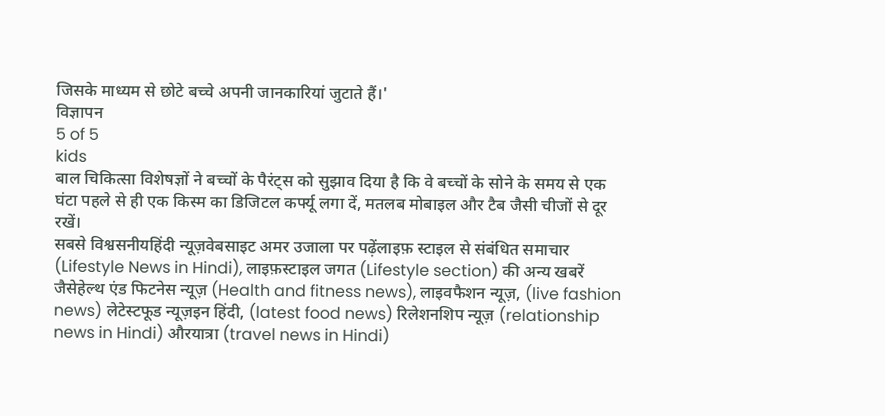जिसके माध्यम से छोटे बच्चे अपनी जानकारियां जुटाते हैं।'
विज्ञापन
5 of 5
kids
बाल चिकित्सा विशेषज्ञों ने बच्चों के पैरंट्स को सुझाव दिया है कि वे बच्चों के सोने के समय से एक घंटा पहले से ही एक किस्म का डिजिटल कर्फ्यू लगा दें, मतलब मोबाइल और टैब जैसी चीजों से दूर रखें।
सबसे विश्वसनीयहिंदी न्यूज़वेबसाइट अमर उजाला पर पढ़ेंलाइफ़ स्टाइल से संबंधित समाचार (Lifestyle News in Hindi), लाइफ़स्टाइल जगत (Lifestyle section) की अन्य खबरें जैसेहेल्थ एंड फिटनेस न्यूज़ (Health and fitness news), लाइवफैशन न्यूज़, (live fashion news) लेटेस्टफूड न्यूज़इन हिंदी, (latest food news) रिलेशनशिप न्यूज़ (relationship news in Hindi) औरयात्रा (travel news in Hindi)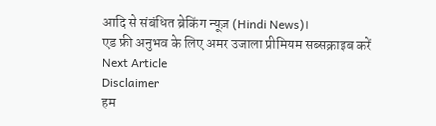आदि से संबंधित ब्रेकिंग न्यूज़ (Hindi News)।
एड फ्री अनुभव के लिए अमर उजाला प्रीमियम सब्सक्राइब करें
Next Article
Disclaimer
हम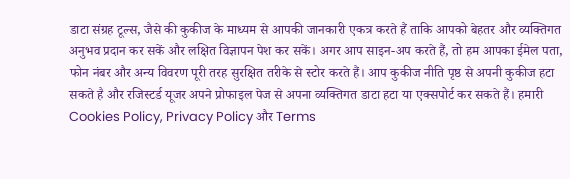डाटा संग्रह टूल्स, जैसे की कुकीज के माध्यम से आपकी जानकारी एकत्र करते हैं ताकि आपको बेहतर और व्यक्तिगत अनुभव प्रदान कर सकें और लक्षित विज्ञापन पेश कर सकें। अगर आप साइन-अप करते हैं, तो हम आपका ईमेल पता, फोन नंबर और अन्य विवरण पूरी तरह सुरक्षित तरीके से स्टोर करते हैं। आप कुकीज नीति पृष्ठ से अपनी कुकीज हटा सकते है और रजिस्टर्ड यूजर अपने प्रोफाइल पेज से अपना व्यक्तिगत डाटा हटा या एक्सपोर्ट कर सकते हैं। हमारी Cookies Policy, Privacy Policy और Terms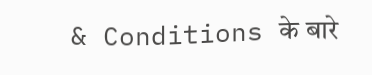& Conditions के बारे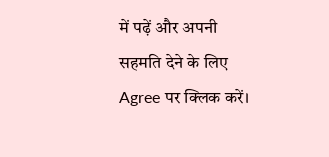में पढ़ें और अपनी सहमति देने के लिए Agree पर क्लिक करें।